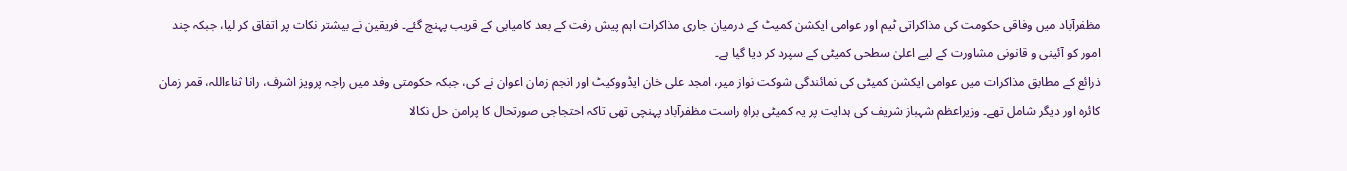مظفرآباد میں وفاقی حکومت کی مذاکراتی ٹیم اور عوامی ایکشن کمیٹ کے درمیان جاری مذاکرات اہم پیش رفت کے بعد کامیابی کے قریب پہنچ گئے۔ فریقین نے بیشتر نکات پر اتفاق کر لیا، جبکہ چند امور کو آئینی و قانونی مشاورت کے لیے اعلیٰ سطحی کمیٹی کے سپرد کر دیا گیا ہے۔
ذرائع کے مطابق مذاکرات میں عوامی ایکشن کمیٹی کی نمائندگی شوکت نواز میر، امجد علی خان ایڈووکیٹ اور انجم زمان اعوان نے کی، جبکہ حکومتی وفد میں راجہ پرویز اشرف، رانا ثناءاللہ، قمر زمان کائرہ اور دیگر شامل تھے۔ وزیراعظم شہباز شریف کی ہدایت پر یہ کمیٹی براہِ راست مظفرآباد پہنچی تھی تاکہ احتجاجی صورتحال کا پرامن حل نکالا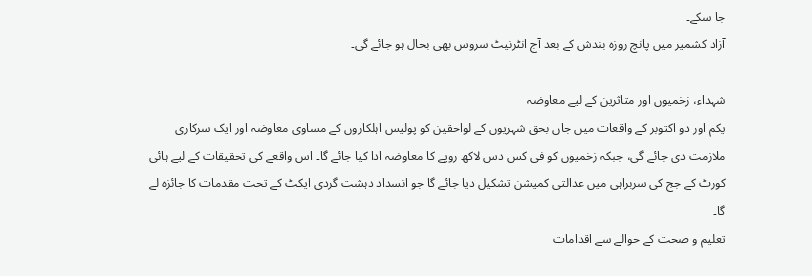جا سکے۔
آزاد کشمیر میں پانچ روزہ بندش کے بعد آج انٹرنیٹ سروس بھی بحال ہو جائے گی۔

شہداء، زخمیوں اور متاثرین کے لیے معاوضہ
یکم اور دو اکتوبر کے واقعات میں جاں بحق شہریوں کے لواحقین کو پولیس اہلکاروں کے مساوی معاوضہ اور ایک سرکاری ملازمت دی جائے گی، جبکہ زخمیوں کو فی کس دس لاکھ روپے کا معاوضہ ادا کیا جائے گا۔ اس واقعے کی تحقیقات کے لیے ہائی کورٹ کے جج کی سربراہی میں عدالتی کمیشن تشکیل دیا جائے گا جو انسداد دہشت گردی ایکٹ کے تحت مقدمات کا جائزہ لے گا۔
تعلیم و صحت کے حوالے سے اقدامات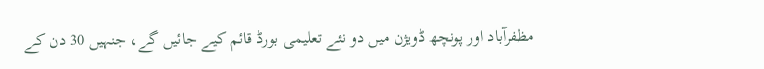مظفرآباد اور پونچھ ڈویژن میں دو نئے تعلیمی بورڈ قائم کیے جائیں گے، جنہیں 30 دن کے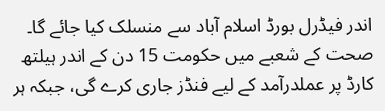اندر فیڈرل بورڈ اسلام آباد سے منسلک کیا جائے گا۔ صحت کے شعبے میں حکومت 15 دن کے اندر ہیلتھ کارڈ پر عملدرآمد کے لیے فنڈز جاری کرے گی، جبکہ ہر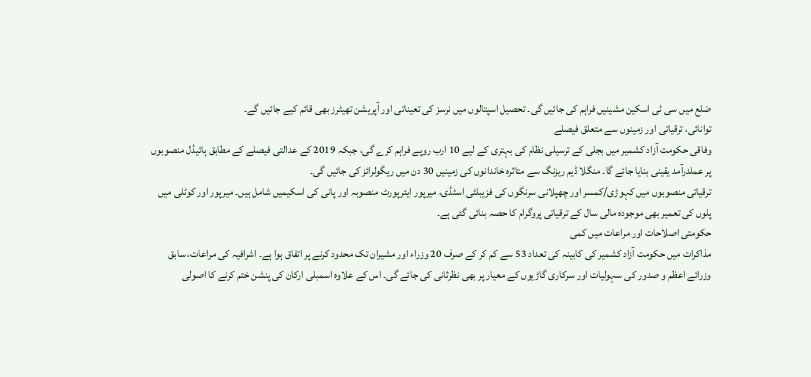ضلع میں سی ٹی اسکین مشینیں فراہم کی جائیں گی۔ تحصیل اسپتالوں میں نرسز کی تعیناتی اور آپریشن تھیٹرز بھی قائم کیے جائیں گے۔
توانائی، ترقیاتی اور زمینوں سے متعلق فیصلے
وفاقی حکومت آزاد کشمیر میں بجلی کے ترسیلی نظام کی بہتری کے لیے 10 ارب روپے فراہم کرے گی، جبکہ 2019 کے عدالتی فیصلے کے مطابق ہائیڈل منصوبوں پر عملدرآمد یقینی بنایا جائے گا۔ منگلا ڈیم ریزنگ سے متاثرہ خاندانوں کی زمینیں 30 دن میں ریگولرائز کی جائیں گی۔
ترقیاتی منصوبوں میں کہوڑی/کمسر اور چھپلانی سرنگوں کی فزیبلٹی اسٹڈی، میرپور ایئرپورٹ منصوبہ اور پانی کی اسکیمیں شامل ہیں۔ میرپور اور کوٹلی میں پلوں کی تعمیر بھی موجودہ مالی سال کے ترقیاتی پروگرام کا حصہ بنائی گئی ہے۔
حکومتی اصلاحات اور مراعات میں کمی
مذاکرات میں حکومت آزاد کشمیر کی کابینہ کی تعداد 53 سے کم کر کے صرف 20 وزراء اور مشیران تک محدود کرنے پر اتفاق ہوا ہے۔ اشرافیہ کی مراعات، سابق وزرائے اعظم و صدور کی سہولیات اور سرکاری گاڑیوں کے معیار پر بھی نظرثانی کی جائے گی۔ اس کے علاوہ اسمبلی ارکان کی پنشن ختم کرنے کا اصولی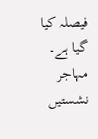فیصلہ کیا گیا ہے۔
مہاجر نشستیں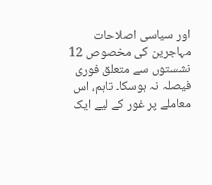اور سیاسی اصلاحات
مہاجرین کی مخصوص 12 نشستوں سے متعلق فوری فیصلہ نہ ہوسکا۔ تاہم، اس معاملے پر غور کے لیے ایک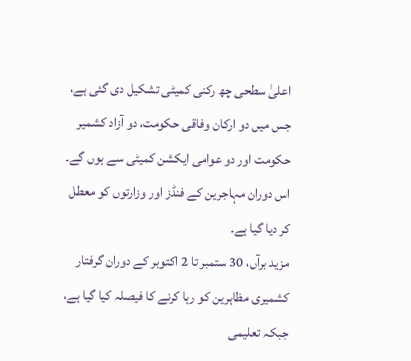اعلیٰ سطحی چھ رکنی کمیٹی تشکیل دی گئی ہے، جس میں دو ارکان وفاقی حکومت، دو آزاد کشمیر حکومت اور دو عوامی ایکشن کمیٹی سے ہوں گے۔ اس دوران مہاجرین کے فنڈز اور وزارتوں کو معطل کر دیا گیا ہے۔
مزید برآں، 30 ستمبر تا 2 اکتوبر کے دوران گرفتار کشمیری مظاہرین کو رہا کرنے کا فیصلہ کیا گیا ہے، جبکہ تعلیمی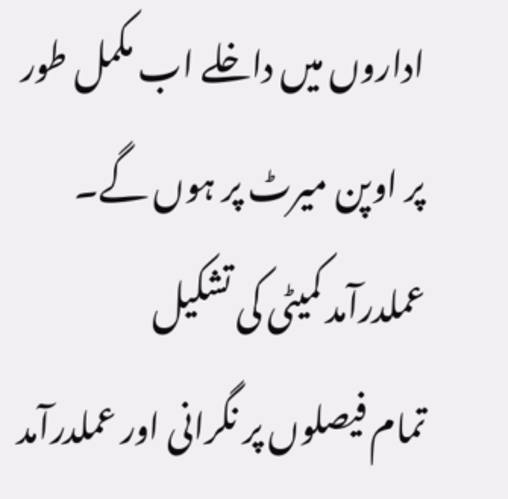اداروں میں داخلے اب مکمل طور پر اوپن میرٹ پر ہوں گے۔
عملدرآمد کمیٹی کی تشکیل
تمام فیصلوں پر نگرانی اور عملدرآمد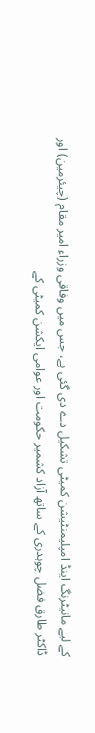کے لیے مانیٹرنگ اینڈ امپلیمنٹیشن کمیٹی تشکیل دے دی گئی ہے، جس میں وفاقی وزراء امیر مقام (چیئرمین) اور ڈاکٹر طارق فضل چوہدری کے ساتھ آزاد کشمیر حکومت اور عوامی ایکشن کمیٹی کے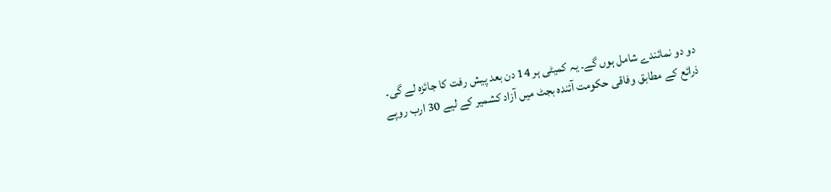دو دو نمائندے شامل ہوں گے۔ یہ کمیٹی ہر 14 دن بعد پیش رفت کا جائزہ لے گی۔
ذرائع کے مطابق وفاقی حکومت آئندہ بجٹ میں آزاد کشمیر کے لیے 30 ارب روپے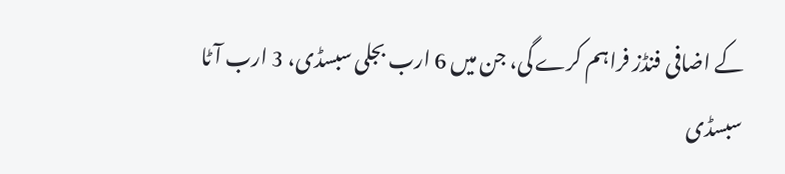کے اضافی فنڈز فراہم کرے گی، جن میں 6 ارب بجلی سبسڈی، 3 ارب آٹا سبسڈی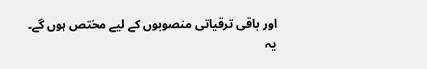اور باقی ترقیاتی منصوبوں کے لیے مختص ہوں گے۔
یہ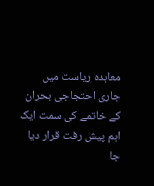معاہدہ ریاست میں جاری احتجاجی بحران کے خاتمے کی سمت ایک اہم پیش رفت قرار دیا جا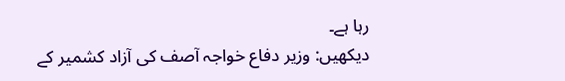رہا ہے۔
دیکھیں: وزیر دفاع خواجہ آصف کی آزاد کشمیر کے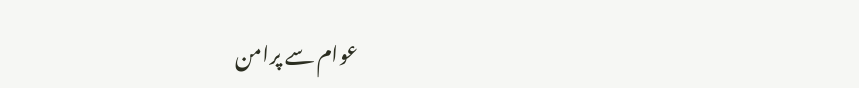عوام سے پرامن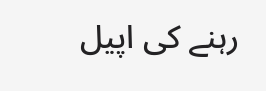رہنے کی اپیل